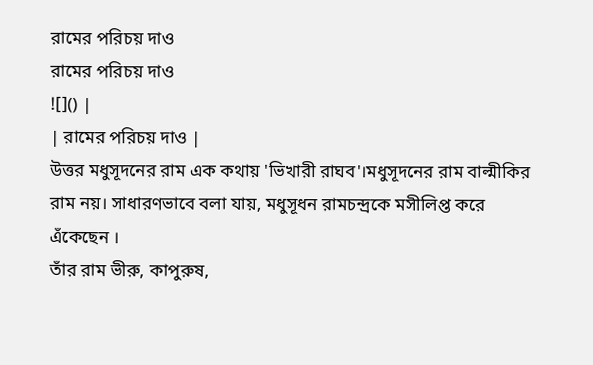রামের পরিচয় দাও
রামের পরিচয় দাও
![]() |
| রামের পরিচয় দাও |
উত্তর মধুসূদনের রাম এক কথায় 'ভিখারী রাঘব'।মধুসূদনের রাম বাল্মীকির রাম নয়। সাধারণভাবে বলা যায়, মধুসূধন রামচন্দ্রকে মসীলিপ্ত করে এঁকেছেন ।
তাঁর রাম ভীরু, কাপুরুষ,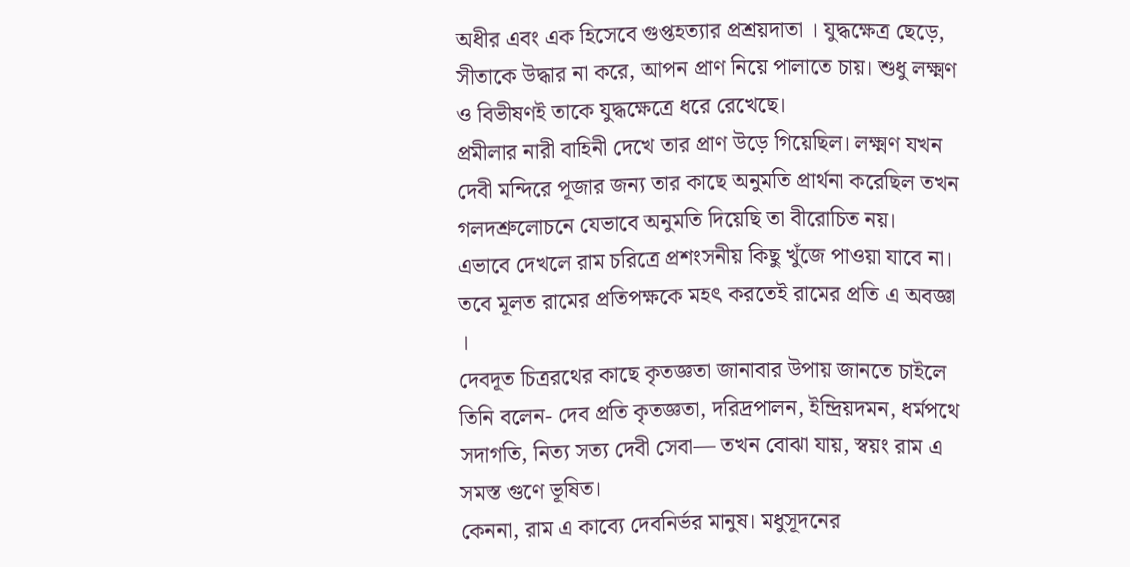অধীর এবং এক হিসেবে গুপ্তহত্যার প্রশ্রয়দাতা । যুদ্ধক্ষেত্র ছেড়ে, সীতাকে উদ্ধার না করে, আপন প্রাণ নিয়ে পালাতে চায়। শুধু লক্ষ্মণ ও বিভীষণই তাকে যুদ্ধক্ষেত্রে ধরে রেখেছে।
প্রমীলার নারী বাহিনী দেখে তার প্রাণ উড়ে গিয়েছিল। লক্ষ্মণ যখন দেবী মন্দিরে পূজার জন্য তার কাছে অনুমতি প্রার্থনা করেছিল তখন গলদশ্রুলোচনে যেভাবে অনুমতি দিয়েছি তা বীরোচিত নয়।
এভাবে দেখলে রাম চরিত্রে প্রশংসনীয় কিছু খুঁজে পাওয়া যাবে না। তবে মূলত রামের প্রতিপক্ষকে মহৎ করতেই রামের প্রতি এ অবজ্ঞা ।
দেবদূত চিত্ররথের কাছে কৃতজ্ঞতা জানাবার উপায় জানতে চাইলে তিনি বলেন- দেব প্রতি কৃতজ্ঞতা, দরিদ্রপালন, ইন্দ্রিয়দমন, ধর্মপথে সদাগতি, নিত্য সত্য দেবী সেবা— তখন বোঝা যায়, স্বয়ং রাম এ সমস্ত গুণে ভূষিত।
কেননা, রাম এ কাব্যে দেবনির্ভর মানুষ। মধুসূদনের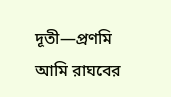দূতী—প্রণমি আমি রাঘবের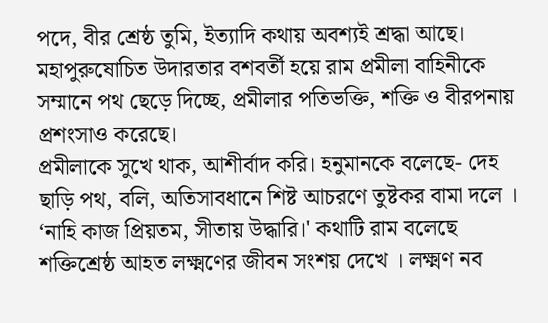পদে, বীর শ্রেষ্ঠ তুমি, ইত্যাদি কথায় অবশ্যই শ্রদ্ধা আছে। মহাপুরুষোচিত উদারতার বশবর্তী হয়ে রাম প্রমীলা বাহিনীকে সম্মানে পথ ছেড়ে দিচ্ছে, প্রমীলার পতিভক্তি, শক্তি ও বীরপনায় প্রশংসাও করেছে।
প্রমীলাকে সুখে থাক, আশীর্বাদ করি। হনুমানকে বলেছে- দেহ ছাড়ি পথ, বলি, অতিসাবধানে শিষ্ট আচরণে তুষ্টকর বামা দলে ।
‘নাহি কাজ প্রিয়তম, সীতায় উদ্ধারি।' কথাটি রাম বলেছে শক্তিশ্রেষ্ঠ আহত লক্ষ্মণের জীবন সংশয় দেখে । লক্ষ্মণ নব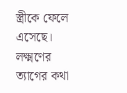স্ত্রীকে ফেলে এসেছে। লক্ষ্মণের ত্যাগের কথা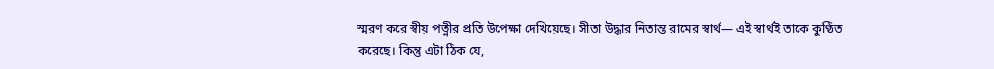স্মরণ করে স্বীয় পত্নীর প্রতি উপেক্ষা দেখিয়েছে। সীতা উদ্ধার নিতান্ত রামের স্বার্থ— এই স্বার্থই তাকে কুণ্ঠিত করেছে। কিন্তু এটা ঠিক যে,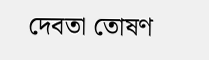দেবতা তোষণ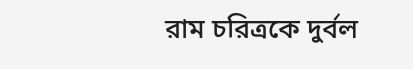রাম চরিত্রকে দুর্বল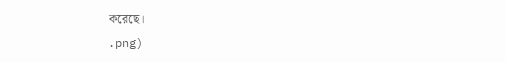করেছে।
.png)